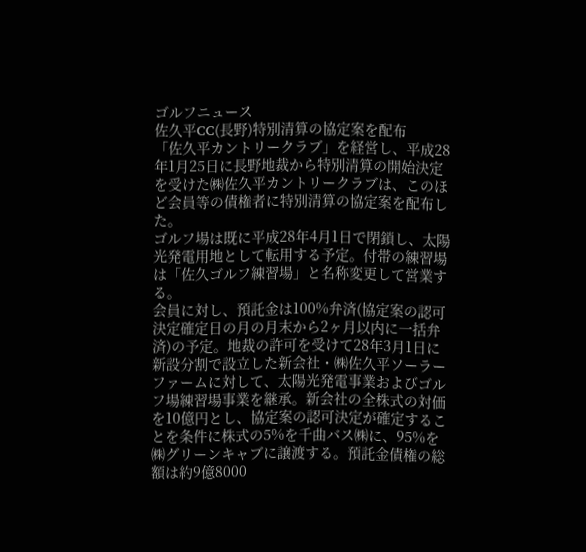ゴルフニュース
佐久平CC(長野)特別清算の協定案を配布
「佐久平カントリークラブ」を経営し、平成28年1月25日に長野地裁から特別清算の開始決定を受けた㈱佐久平カントリークラブは、このほど会員等の債権者に特別清算の協定案を配布した。
ゴルフ場は既に平成28年4月1日で閉鎖し、太陽光発電用地として転用する予定。付帯の練習場は「佐久ゴルフ練習場」と名称変更して営業する。
会員に対し、預託金は100%弁済(協定案の認可決定確定日の月の月末から2ヶ月以内に一括弁済)の予定。地裁の許可を受けて28年3月1日に新設分割で設立した新会社・㈱佐久平ソーラーファームに対して、太陽光発電事業およびゴルフ場練習場事業を継承。新会社の全株式の対価を10億円とし、協定案の認可決定が確定することを条件に株式の5%を千曲バス㈱に、95%を㈱グリーンキャブに譲渡する。預託金債権の総額は約9億8000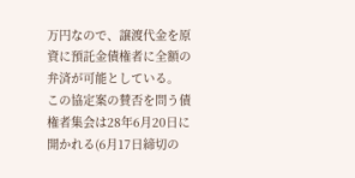万円なので、譲渡代金を原資に預託金債権者に全額の弁済が可能としている。
この協定案の賛否を問う債権者集会は28年6月20日に開かれる(6月17日締切の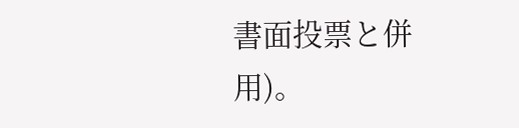書面投票と併用)。